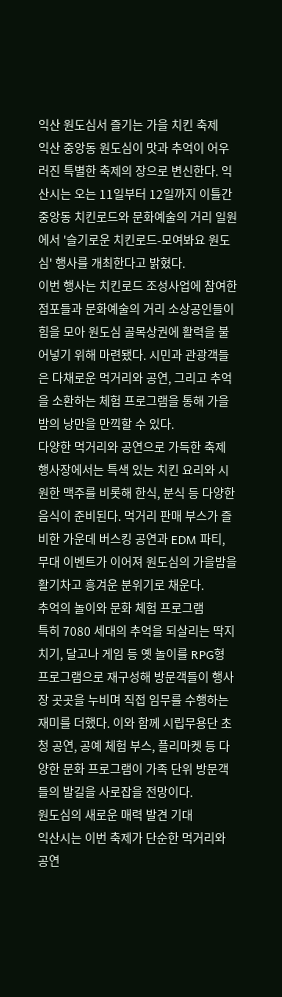익산 원도심서 즐기는 가을 치킨 축제
익산 중앙동 원도심이 맛과 추억이 어우러진 특별한 축제의 장으로 변신한다. 익산시는 오는 11일부터 12일까지 이틀간 중앙동 치킨로드와 문화예술의 거리 일원에서 '슬기로운 치킨로드-모여봐요 원도심' 행사를 개최한다고 밝혔다.
이번 행사는 치킨로드 조성사업에 참여한 점포들과 문화예술의 거리 소상공인들이 힘을 모아 원도심 골목상권에 활력을 불어넣기 위해 마련됐다. 시민과 관광객들은 다채로운 먹거리와 공연, 그리고 추억을 소환하는 체험 프로그램을 통해 가을밤의 낭만을 만끽할 수 있다.
다양한 먹거리와 공연으로 가득한 축제
행사장에서는 특색 있는 치킨 요리와 시원한 맥주를 비롯해 한식, 분식 등 다양한 음식이 준비된다. 먹거리 판매 부스가 즐비한 가운데 버스킹 공연과 EDM 파티, 무대 이벤트가 이어져 원도심의 가을밤을 활기차고 흥겨운 분위기로 채운다.
추억의 놀이와 문화 체험 프로그램
특히 7080 세대의 추억을 되살리는 딱지치기, 달고나 게임 등 옛 놀이를 RPG형 프로그램으로 재구성해 방문객들이 행사장 곳곳을 누비며 직접 임무를 수행하는 재미를 더했다. 이와 함께 시립무용단 초청 공연, 공예 체험 부스, 플리마켓 등 다양한 문화 프로그램이 가족 단위 방문객들의 발길을 사로잡을 전망이다.
원도심의 새로운 매력 발견 기대
익산시는 이번 축제가 단순한 먹거리와 공연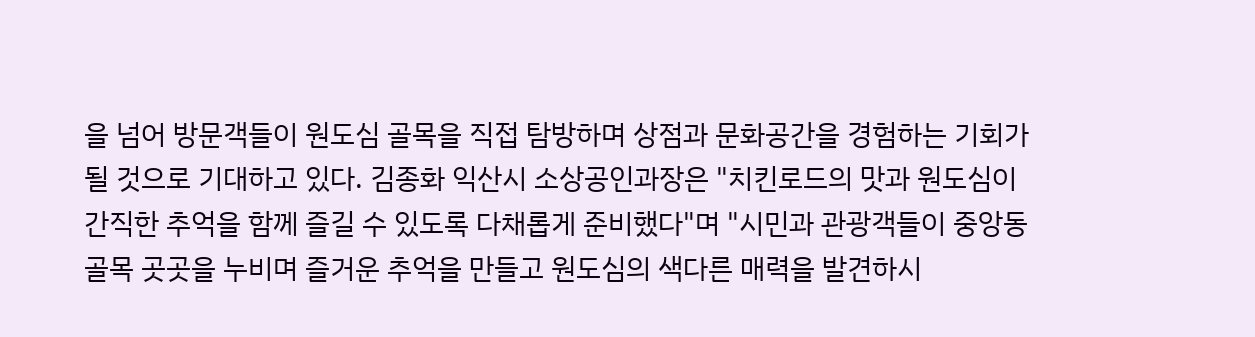을 넘어 방문객들이 원도심 골목을 직접 탐방하며 상점과 문화공간을 경험하는 기회가 될 것으로 기대하고 있다. 김종화 익산시 소상공인과장은 "치킨로드의 맛과 원도심이 간직한 추억을 함께 즐길 수 있도록 다채롭게 준비했다"며 "시민과 관광객들이 중앙동 골목 곳곳을 누비며 즐거운 추억을 만들고 원도심의 색다른 매력을 발견하시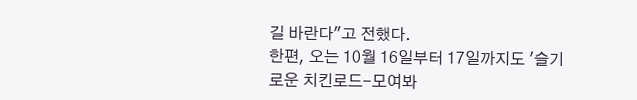길 바란다"고 전했다.
한편, 오는 10월 16일부터 17일까지도 '슬기로운 치킨로드-모여봐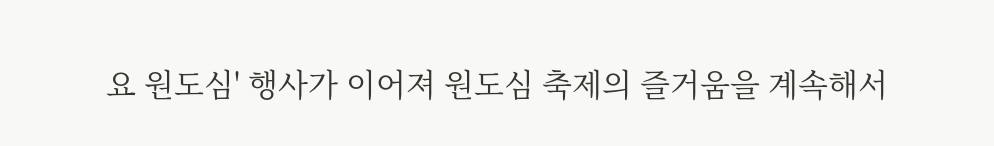요 원도심' 행사가 이어져 원도심 축제의 즐거움을 계속해서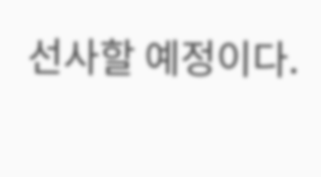선사할 예정이다.